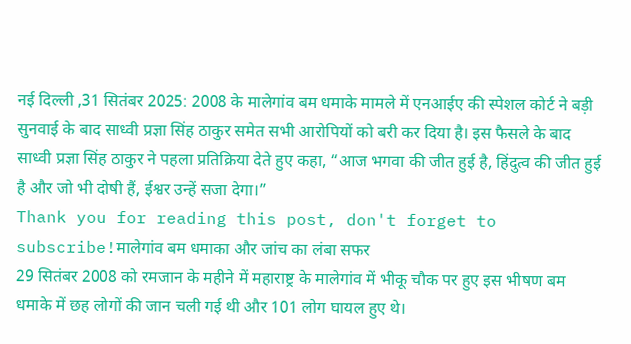नई दिल्ली ,31 सितंबर 2025: 2008 के मालेगांव बम धमाके मामले में एनआईए की स्पेशल कोर्ट ने बड़ी सुनवाई के बाद साध्वी प्रज्ञा सिंह ठाकुर समेत सभी आरोपियों को बरी कर दिया है। इस फैसले के बाद साध्वी प्रज्ञा सिंह ठाकुर ने पहला प्रतिक्रिया देते हुए कहा, “आज भगवा की जीत हुई है, हिंदुत्व की जीत हुई है और जो भी दोषी हैं, ईश्वर उन्हें सजा देगा।”
Thank you for reading this post, don't forget to subscribe!मालेगांव बम धमाका और जांच का लंबा सफर
29 सितंबर 2008 को रमजान के महीने में महाराष्ट्र के मालेगांव में भीकू चौक पर हुए इस भीषण बम धमाके में छह लोगों की जान चली गई थी और 101 लोग घायल हुए थे।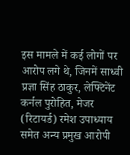इस मामले में कई लोगों पर आरोप लगे थे, जिनमें साध्वी प्रज्ञा सिंह ठाकुर, लेफ्टिनेंट कर्नल पुरोहित, मेजर (रिटायर्ड) रमेश उपाध्याय समेत अन्य प्रमुख आरोपी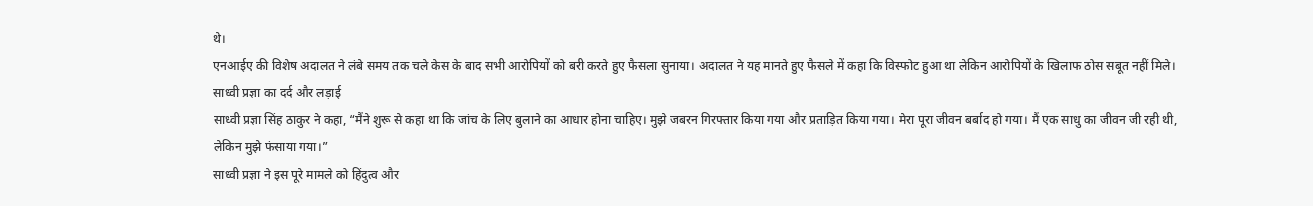थे।
एनआईए की विशेष अदालत ने लंबे समय तक चले केस के बाद सभी आरोपियों को बरी करते हुए फैसला सुनाया। अदालत ने यह मानते हुए फैसले में कहा कि विस्फोट हुआ था लेकिन आरोपियों के खिलाफ ठोस सबूत नहीं मिले।
साध्वी प्रज्ञा का दर्द और लड़ाई
साध्वी प्रज्ञा सिंह ठाकुर ने कहा, “मैंने शुरू से कहा था कि जांच के लिए बुलाने का आधार होना चाहिए। मुझे जबरन गिरफ्तार किया गया और प्रताड़ित किया गया। मेरा पूरा जीवन बर्बाद हो गया। मैं एक साधु का जीवन जी रही थी, लेकिन मुझे फंसाया गया।”
साध्वी प्रज्ञा ने इस पूरे मामले को हिंदुत्व और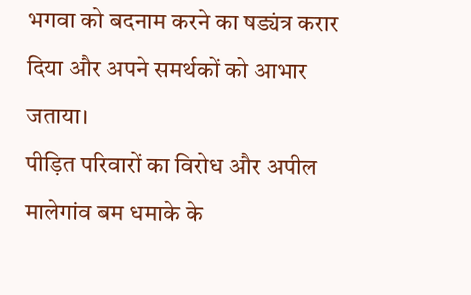भगवा को बदनाम करने का षड्यंत्र करार दिया और अपने समर्थकों को आभार जताया।
पीड़ित परिवारों का विरोध और अपील
मालेगांव बम धमाके के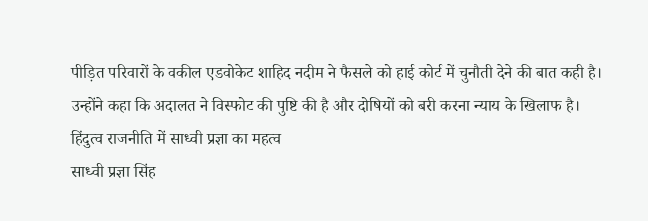पीड़ित परिवारों के वकील एडवोकेट शाहिद नदीम ने फैसले को हाई कोर्ट में चुनौती देने की बात कही है। उन्होंने कहा कि अदालत ने विस्फोट की पुष्टि की है और दोषियों को बरी करना न्याय के खिलाफ है।
हिंदुत्व राजनीति में साध्वी प्रज्ञा का महत्व
साध्वी प्रज्ञा सिंह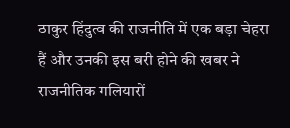ठाकुर हिंदुत्व की राजनीति में एक बड़ा चेहरा हैं और उनकी इस बरी होने की खबर ने राजनीतिक गलियारों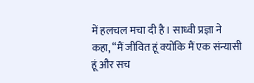में हलचल मचा दी है। साध्वी प्रज्ञा ने कहा, “मैं जीवित हूं क्योंकि मैं एक संन्यासी हूं और सच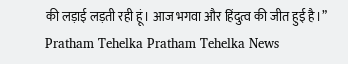की लड़ाई लड़ती रही हूं। आज भगवा और हिंदुत्व की जीत हुई है।”
Pratham Tehelka Pratham Tehelka News